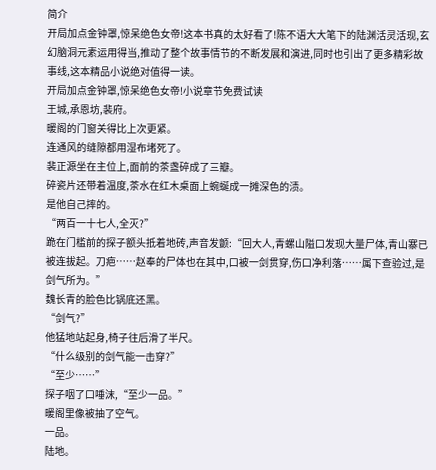简介
开局加点金钟罩,惊呆绝色女帝!这本书真的太好看了!陈不语大大笔下的陆渊活灵活现,玄幻脑洞元素运用得当,推动了整个故事情节的不断发展和演进,同时也引出了更多精彩故事线,这本精品小说绝对值得一读。
开局加点金钟罩,惊呆绝色女帝!小说章节免费试读
王城,承恩坊,裴府。
暖阁的门窗关得比上次更紧。
连通风的缝隙都用湿布堵死了。
裴正源坐在主位上,面前的茶盏碎成了三瓣。
碎瓷片还带着温度,茶水在红木桌面上蜿蜒成一摊深色的渍。
是他自己摔的。
“两百一十七人,全灭?”
跪在门槛前的探子额头抵着地砖,声音发颤:“回大人,青螺山隘口发现大量尸体,青山寨已被连拔起。刀疤……赵奉的尸体也在其中,口被一剑贯穿,伤口净利落……属下查验过,是剑气所为。”
魏长青的脸色比锅底还黑。
“剑气?”
他猛地站起身,椅子往后滑了半尺。
“什么级别的剑气能一击穿?”
“至少……”
探子咽了口唾沫,“至少一品。”
暖阁里像被抽了空气。
一品。
陆地。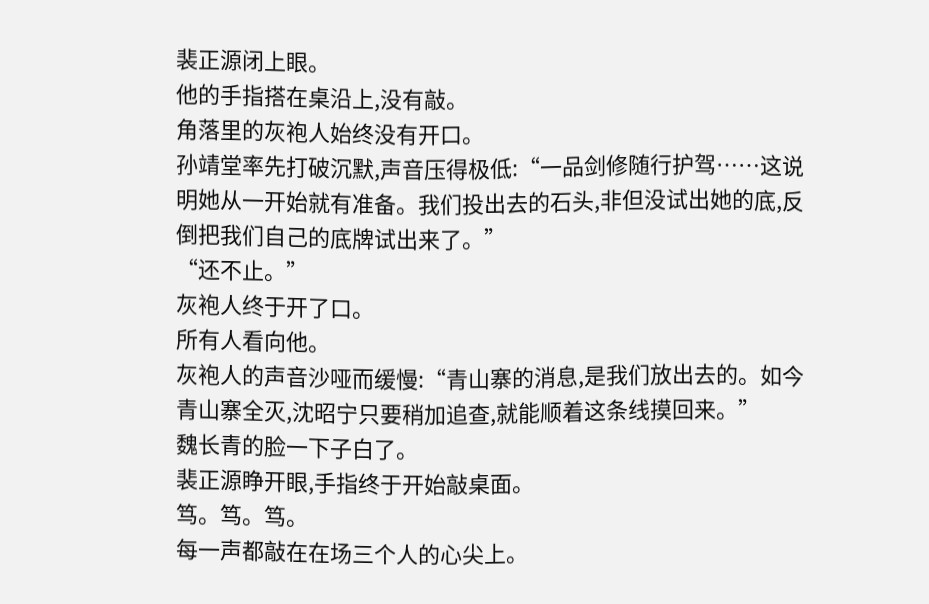裴正源闭上眼。
他的手指搭在桌沿上,没有敲。
角落里的灰袍人始终没有开口。
孙靖堂率先打破沉默,声音压得极低:“一品剑修随行护驾……这说明她从一开始就有准备。我们投出去的石头,非但没试出她的底,反倒把我们自己的底牌试出来了。”
“还不止。”
灰袍人终于开了口。
所有人看向他。
灰袍人的声音沙哑而缓慢:“青山寨的消息,是我们放出去的。如今青山寨全灭,沈昭宁只要稍加追查,就能顺着这条线摸回来。”
魏长青的脸一下子白了。
裴正源睁开眼,手指终于开始敲桌面。
笃。笃。笃。
每一声都敲在在场三个人的心尖上。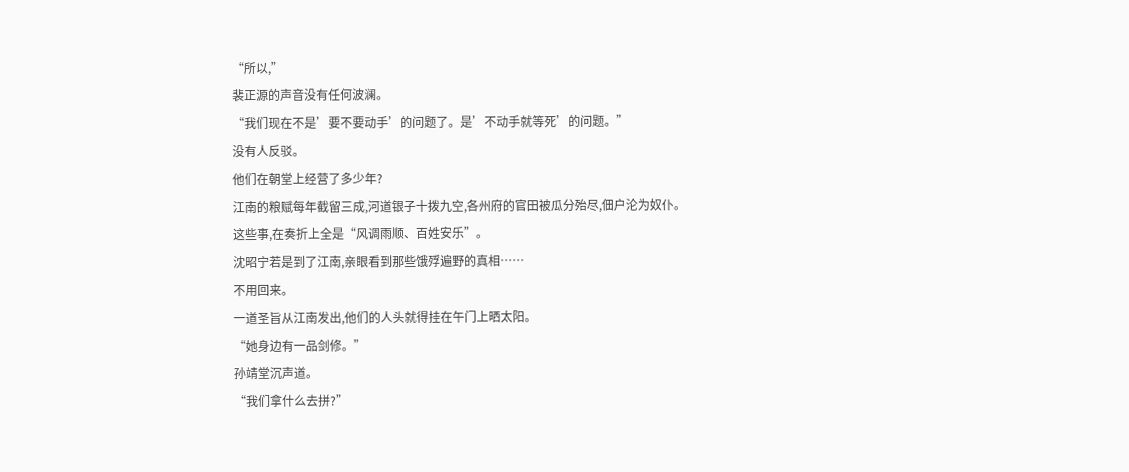“所以,”
裴正源的声音没有任何波澜。
“我们现在不是’要不要动手’的问题了。是’不动手就等死’的问题。”
没有人反驳。
他们在朝堂上经营了多少年?
江南的粮赋每年截留三成,河道银子十拨九空,各州府的官田被瓜分殆尽,佃户沦为奴仆。
这些事,在奏折上全是“风调雨顺、百姓安乐”。
沈昭宁若是到了江南,亲眼看到那些饿殍遍野的真相……
不用回来。
一道圣旨从江南发出,他们的人头就得挂在午门上晒太阳。
“她身边有一品剑修。”
孙靖堂沉声道。
“我们拿什么去拼?”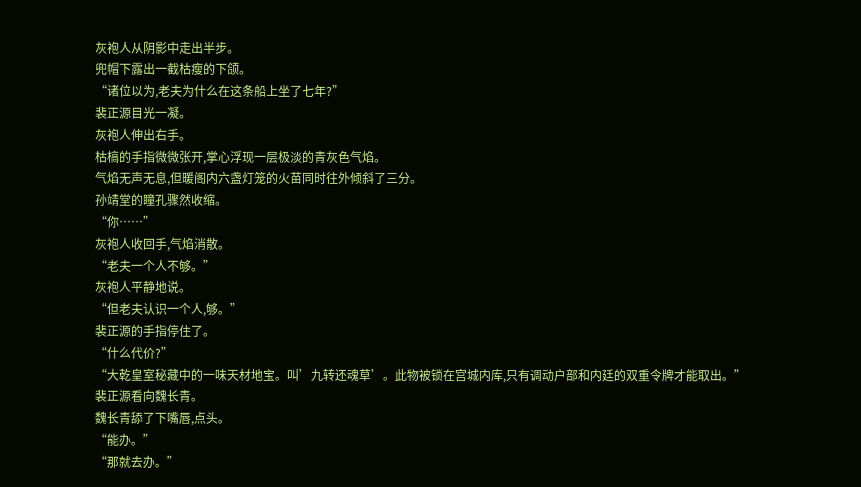灰袍人从阴影中走出半步。
兜帽下露出一截枯瘦的下颌。
“诸位以为,老夫为什么在这条船上坐了七年?”
裴正源目光一凝。
灰袍人伸出右手。
枯槁的手指微微张开,掌心浮现一层极淡的青灰色气焰。
气焰无声无息,但暖阁内六盏灯笼的火苗同时往外倾斜了三分。
孙靖堂的瞳孔骤然收缩。
“你……”
灰袍人收回手,气焰消散。
“老夫一个人不够。”
灰袍人平静地说。
“但老夫认识一个人,够。”
裴正源的手指停住了。
“什么代价?”
“大乾皇室秘藏中的一味天材地宝。叫’九转还魂草’。此物被锁在宫城内库,只有调动户部和内廷的双重令牌才能取出。”
裴正源看向魏长青。
魏长青舔了下嘴唇,点头。
“能办。”
“那就去办。”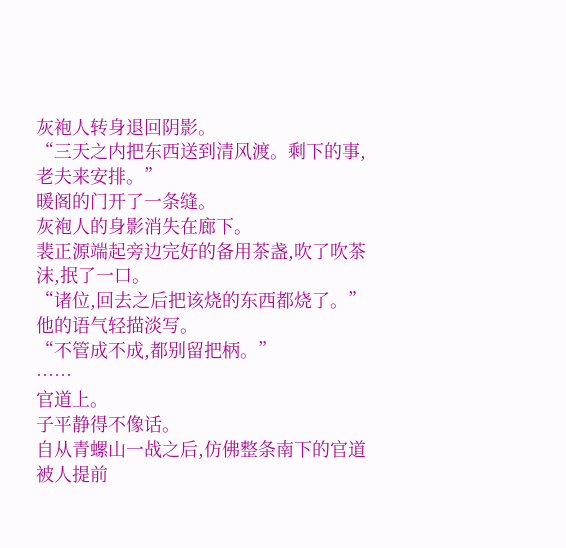灰袍人转身退回阴影。
“三天之内把东西送到清风渡。剩下的事,老夫来安排。”
暖阁的门开了一条缝。
灰袍人的身影消失在廊下。
裴正源端起旁边完好的备用茶盏,吹了吹茶沫,抿了一口。
“诸位,回去之后把该烧的东西都烧了。”
他的语气轻描淡写。
“不管成不成,都别留把柄。”
……
官道上。
子平静得不像话。
自从青螺山一战之后,仿佛整条南下的官道被人提前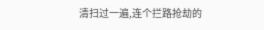清扫过一遍,连个拦路抢劫的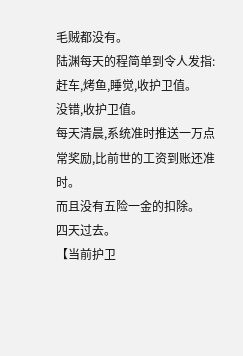毛贼都没有。
陆渊每天的程简单到令人发指:赶车,烤鱼,睡觉,收护卫值。
没错,收护卫值。
每天清晨,系统准时推送一万点常奖励,比前世的工资到账还准时。
而且没有五险一金的扣除。
四天过去。
【当前护卫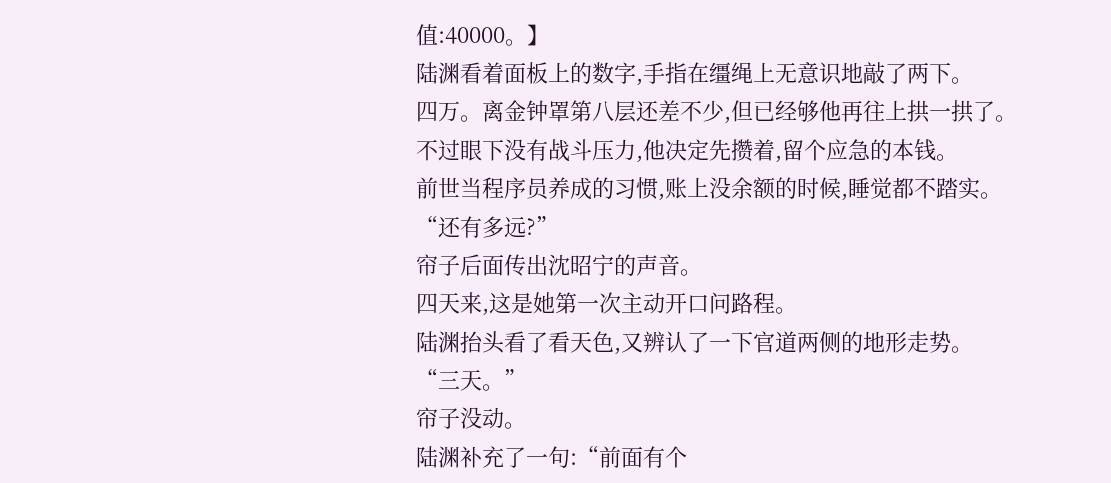值:40000。】
陆渊看着面板上的数字,手指在缰绳上无意识地敲了两下。
四万。离金钟罩第八层还差不少,但已经够他再往上拱一拱了。
不过眼下没有战斗压力,他决定先攒着,留个应急的本钱。
前世当程序员养成的习惯,账上没余额的时候,睡觉都不踏实。
“还有多远?”
帘子后面传出沈昭宁的声音。
四天来,这是她第一次主动开口问路程。
陆渊抬头看了看天色,又辨认了一下官道两侧的地形走势。
“三天。”
帘子没动。
陆渊补充了一句:“前面有个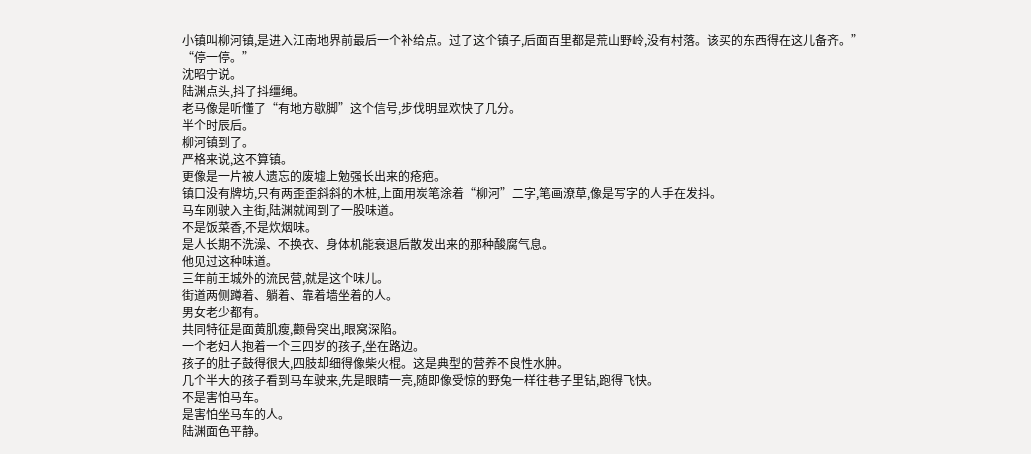小镇叫柳河镇,是进入江南地界前最后一个补给点。过了这个镇子,后面百里都是荒山野岭,没有村落。该买的东西得在这儿备齐。”
“停一停。”
沈昭宁说。
陆渊点头,抖了抖缰绳。
老马像是听懂了“有地方歇脚”这个信号,步伐明显欢快了几分。
半个时辰后。
柳河镇到了。
严格来说,这不算镇。
更像是一片被人遗忘的废墟上勉强长出来的疮疤。
镇口没有牌坊,只有两歪歪斜斜的木桩,上面用炭笔涂着“柳河”二字,笔画潦草,像是写字的人手在发抖。
马车刚驶入主街,陆渊就闻到了一股味道。
不是饭菜香,不是炊烟味。
是人长期不洗澡、不换衣、身体机能衰退后散发出来的那种酸腐气息。
他见过这种味道。
三年前王城外的流民营,就是这个味儿。
街道两侧蹲着、躺着、靠着墙坐着的人。
男女老少都有。
共同特征是面黄肌瘦,颧骨突出,眼窝深陷。
一个老妇人抱着一个三四岁的孩子,坐在路边。
孩子的肚子鼓得很大,四肢却细得像柴火棍。这是典型的营养不良性水肿。
几个半大的孩子看到马车驶来,先是眼睛一亮,随即像受惊的野兔一样往巷子里钻,跑得飞快。
不是害怕马车。
是害怕坐马车的人。
陆渊面色平静。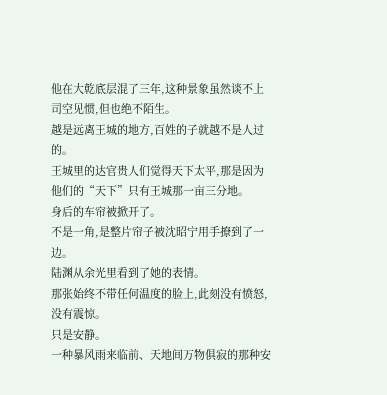他在大乾底层混了三年,这种景象虽然谈不上司空见惯,但也绝不陌生。
越是远离王城的地方,百姓的子就越不是人过的。
王城里的达官贵人们觉得天下太平,那是因为他们的“天下”只有王城那一亩三分地。
身后的车帘被掀开了。
不是一角,是整片帘子被沈昭宁用手撩到了一边。
陆渊从余光里看到了她的表情。
那张始终不带任何温度的脸上,此刻没有愤怒,没有震惊。
只是安静。
一种暴风雨来临前、天地间万物俱寂的那种安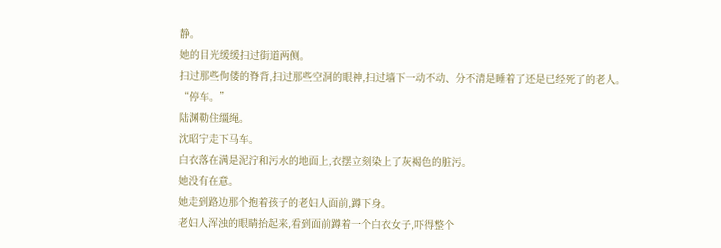静。
她的目光缓缓扫过街道两侧。
扫过那些佝偻的脊背,扫过那些空洞的眼神,扫过墙下一动不动、分不清是睡着了还是已经死了的老人。
“停车。”
陆渊勒住缰绳。
沈昭宁走下马车。
白衣落在满是泥泞和污水的地面上,衣摆立刻染上了灰褐色的脏污。
她没有在意。
她走到路边那个抱着孩子的老妇人面前,蹲下身。
老妇人浑浊的眼睛抬起来,看到面前蹲着一个白衣女子,吓得整个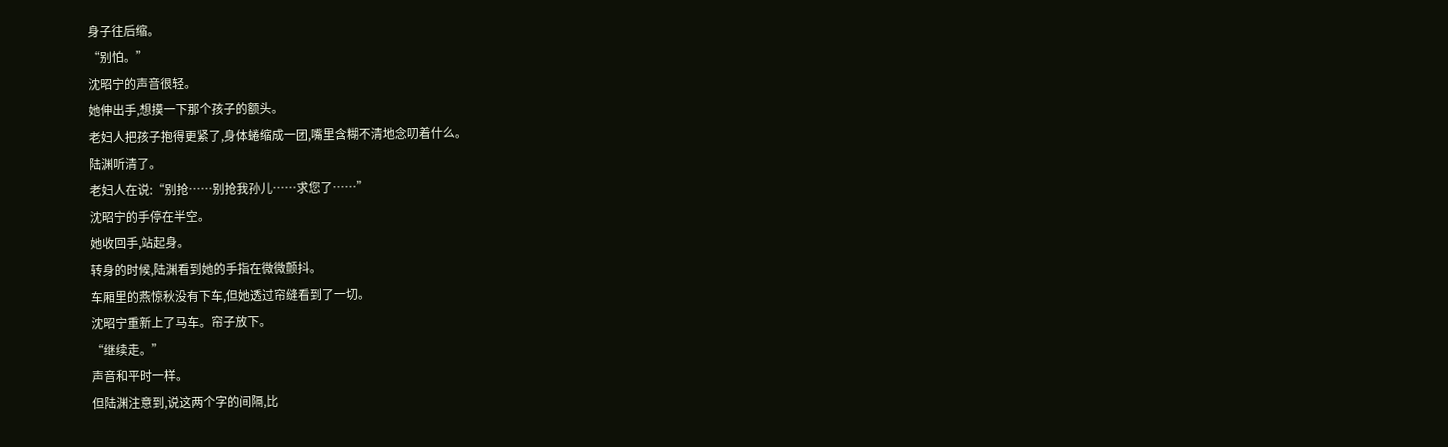身子往后缩。
“别怕。”
沈昭宁的声音很轻。
她伸出手,想摸一下那个孩子的额头。
老妇人把孩子抱得更紧了,身体蜷缩成一团,嘴里含糊不清地念叨着什么。
陆渊听清了。
老妇人在说:“别抢……别抢我孙儿……求您了……”
沈昭宁的手停在半空。
她收回手,站起身。
转身的时候,陆渊看到她的手指在微微颤抖。
车厢里的燕惊秋没有下车,但她透过帘缝看到了一切。
沈昭宁重新上了马车。帘子放下。
“继续走。”
声音和平时一样。
但陆渊注意到,说这两个字的间隔,比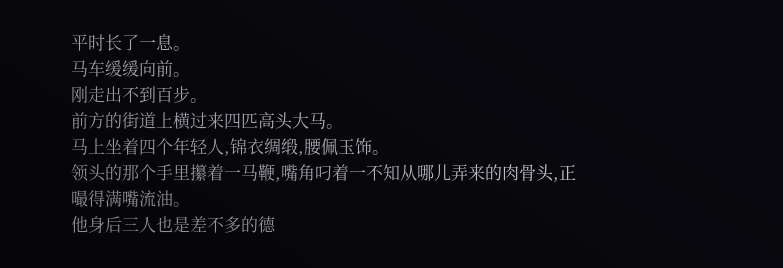平时长了一息。
马车缓缓向前。
刚走出不到百步。
前方的街道上横过来四匹高头大马。
马上坐着四个年轻人,锦衣绸缎,腰佩玉饰。
领头的那个手里攥着一马鞭,嘴角叼着一不知从哪儿弄来的肉骨头,正嘬得满嘴流油。
他身后三人也是差不多的德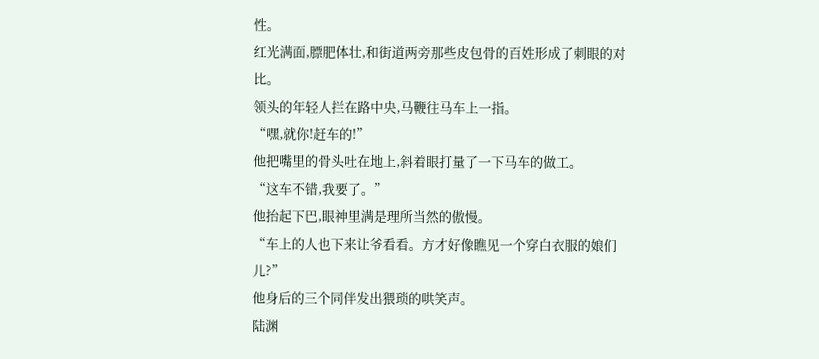性。
红光满面,膘肥体壮,和街道两旁那些皮包骨的百姓形成了刺眼的对比。
领头的年轻人拦在路中央,马鞭往马车上一指。
“嘿,就你!赶车的!”
他把嘴里的骨头吐在地上,斜着眼打量了一下马车的做工。
“这车不错,我要了。”
他抬起下巴,眼神里满是理所当然的傲慢。
“车上的人也下来让爷看看。方才好像瞧见一个穿白衣服的娘们儿?”
他身后的三个同伴发出猥琐的哄笑声。
陆渊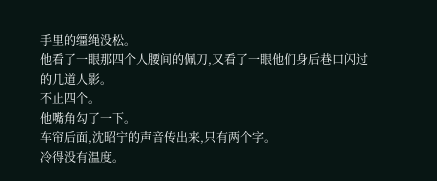手里的缰绳没松。
他看了一眼那四个人腰间的佩刀,又看了一眼他们身后巷口闪过的几道人影。
不止四个。
他嘴角勾了一下。
车帘后面,沈昭宁的声音传出来,只有两个字。
冷得没有温度。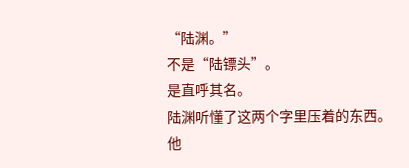“陆渊。”
不是“陆镖头”。
是直呼其名。
陆渊听懂了这两个字里压着的东西。
他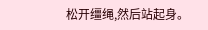松开缰绳,然后站起身。